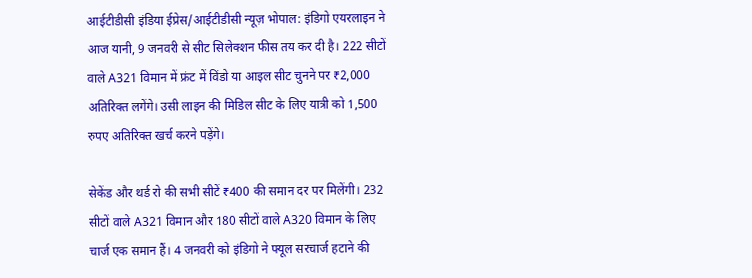आईटीडीसी इंडिया ईप्रेस/आईटीडीसी न्यूज़ भोपाल: इंडिगो एयरलाइन ने आज यानी, 9 जनवरी से सीट सिलेक्शन फीस तय कर दी है। 222 सीटों वाले A321 विमान में फ्रंट में विंडो या आइल सीट चुनने पर ₹2,000 अतिरिक्त लगेंगे। उसी लाइन की मिडिल सीट के लिए यात्री को 1,500 रुपए अतिरिक्त खर्च करने पड़ेंगे।

सेकेंड और थर्ड रो की सभी सीटें ₹400 की समान दर पर मिलेंगी। 232 सीटों वाले A321 विमान और 180 सीटों वाले A320 विमान के लिए चार्ज एक समान हैं। 4 जनवरी को इंडिगो ने फ्यूल सरचार्ज हटाने की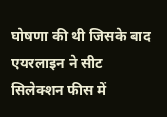घोषणा की थी जिसके बाद एयरलाइन ने सीट सिलेक्शन फीस में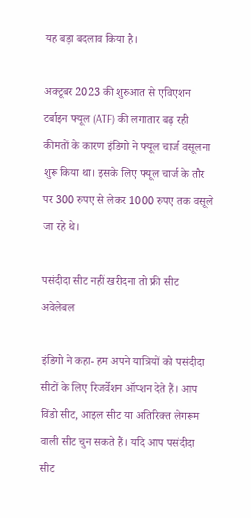यह बड़ा बदलाव किया है।

अक्टूबर 2023 की शुरुआत से एविएशन टर्बाइन फ्यूल (ATF) की लगातार बढ़ रही कीमतों के कारण इंडिगो ने फ्यूल चार्ज वसूलना शुरू किया था। इसके लिए फ्यूल चार्ज के तौर पर 300 रुपए से लेकर 1000 रुपए तक वसूले जा रहे थे।

पसंदीदा सीट नहीं खरीदना तो फ्री सीट अवेलेबल

इंडिगो ने कहा- हम अपने यात्रियों को पसंदीदा सीटों के लिए रिजर्वेशन ऑप्शन देते हैं। आप विंडो सीट, आइल सीट या अतिरिक्त लेगरूम वाली सीट चुन सकते हैं। यदि आप पसंदीदा सीट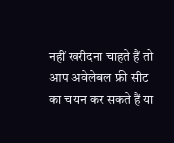नहीं खरीदना चाहते हैं तो आप अवेलेबल फ्री सीट का चयन कर सकते हैं या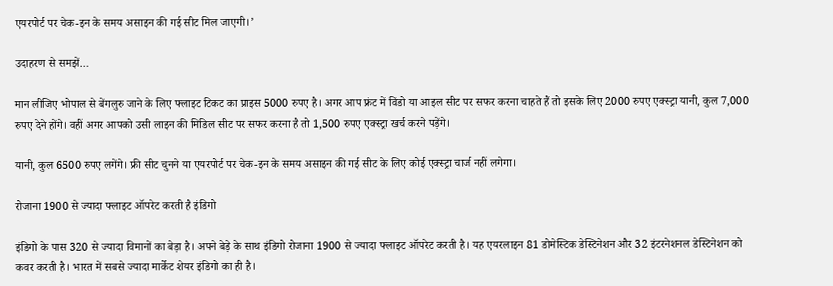एयरपोर्ट पर चेक-इन के समय असाइन की गई सीट मिल जाएगी।’

उदाहरण से समझें…

मान लीजिए भोपाल से बेंगलुरु जाने के लिए फ्लाइट टिकट का प्राइस 5000 रुपए है। अगर आप फ्रंट में विंडो या आइल सीट पर सफर करना चाहते हैं तो इसके लिए 2000 रुपए एक्स्ट्रा यानी, कुल 7,000 रुपए देने होंगे। वहीं अगर आपको उसी लाइन की मिडिल सीट पर सफर करना है तो 1,500 रुपए एक्स्ट्रा खर्च करने पड़ेंगे।

यानी, कुल 6500 रुपए लगेंगे। फ्री सीट चुनने या एयरपोर्ट पर चेक-इन के समय असाइन की गई सीट के लिए कोई एक्स्ट्रा चार्ज नहीं लगेगा।

रोजाना 1900 से ज्यादा फ्लाइट ऑपरेट करती है इंडिगो

इंडिगो के पास 320 से ज्यादा विमानों का बेड़ा है। अपने बेड़े के साथ इंडिगो रोजाना 1900 से ज्यादा फ्लाइट ऑपरेट करती है। यह एयरलाइन 81 डोमेस्टिक डेस्टिनेशन और 32 इंटरनेशनल डेस्टिनेशन को कवर करती है। भारत में सबसे ज्यादा मार्केट शेयर इंडिगो का ही है।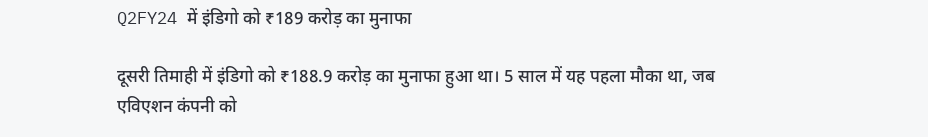Q2FY24 में इंडिगो को ₹189 करोड़ का मुनाफा

दूसरी तिमाही में इंडिगो को ₹188.9 करोड़ का मुनाफा हुआ था। 5 साल में यह पहला मौका था, जब एविएशन कंपनी को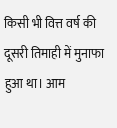किसी भी वित्त वर्ष की दूसरी तिमाही में मुनाफा हुआ था। आम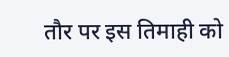तौर पर इस तिमाही को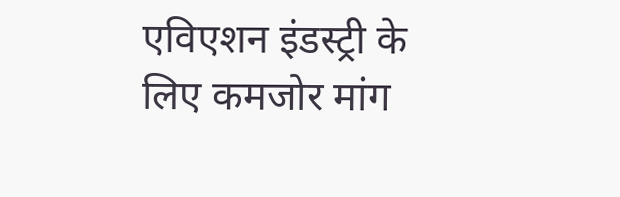एविएशन इंडस्ट्री के लिए कमजोर मांग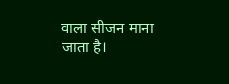वाला सीजन माना जाता है।